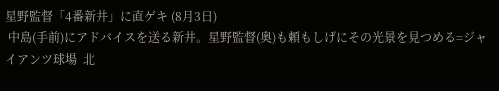星野監督「4番新井」に直ゲキ (8月3日)
 中島(手前)にアドバイスを送る新井。星野監督(奥)も頼もしげにその光景を見つめる=ジャイアンツ球場  北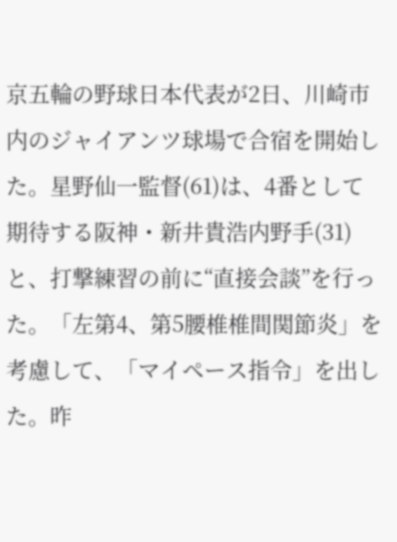京五輪の野球日本代表が2日、川崎市内のジャイアンツ球場で合宿を開始した。星野仙一監督(61)は、4番として期待する阪神・新井貴浩内野手(31)と、打撃練習の前に“直接会談”を行った。「左第4、第5腰椎椎間関節炎」を考慮して、「マイペース指令」を出した。昨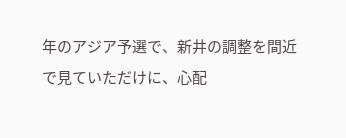年のアジア予選で、新井の調整を間近で見ていただけに、心配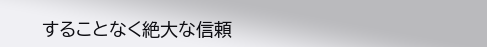することなく絶大な信頼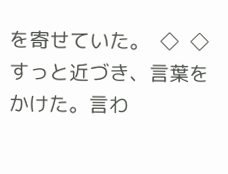を寄せていた。  ◇  ◇ すっと近づき、言葉をかけた。言わ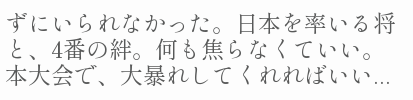ずにいられなかった。日本を率いる将と、4番の絆。何も焦らなくていい。本大会で、大暴れしてくれればいい...